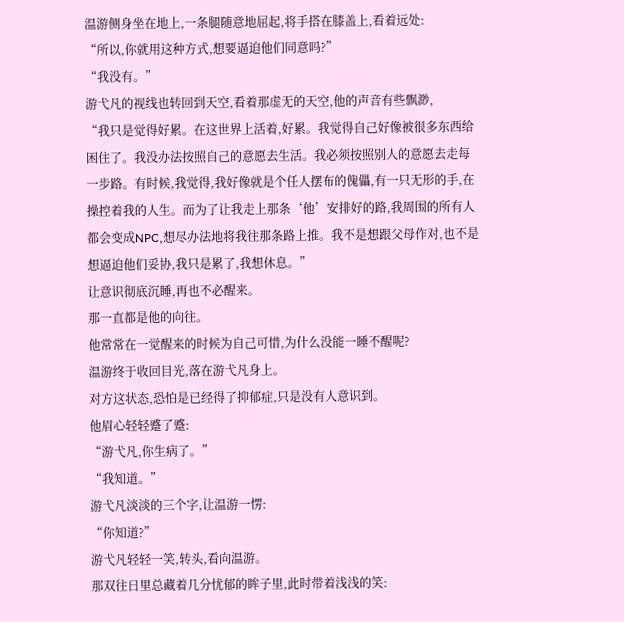温游侧身坐在地上,一条腿随意地屈起,将手搭在膝盖上,看着远处:
“所以,你就用这种方式,想要逼迫他们同意吗?”
“我没有。”
游弋凡的视线也转回到天空,看着那虚无的天空,他的声音有些飘渺,
“我只是觉得好累。在这世界上活着,好累。我觉得自己好像被很多东西给困住了。我没办法按照自己的意愿去生活。我必须按照别人的意愿去走每一步路。有时候,我觉得,我好像就是个任人摆布的傀儡,有一只无形的手,在操控着我的人生。而为了让我走上那条‘他’安排好的路,我周围的所有人都会变成NPC,想尽办法地将我往那条路上推。我不是想跟父母作对,也不是想逼迫他们妥协,我只是累了,我想休息。”
让意识彻底沉睡,再也不必醒来。
那一直都是他的向往。
他常常在一觉醒来的时候为自己可惜,为什么没能一睡不醒呢?
温游终于收回目光,落在游弋凡身上。
对方这状态,恐怕是已经得了抑郁症,只是没有人意识到。
他眉心轻轻蹙了蹙:
“游弋凡,你生病了。”
“我知道。”
游弋凡淡淡的三个字,让温游一愣:
“你知道?”
游弋凡轻轻一笑,转头,看向温游。
那双往日里总藏着几分忧郁的眸子里,此时带着浅浅的笑: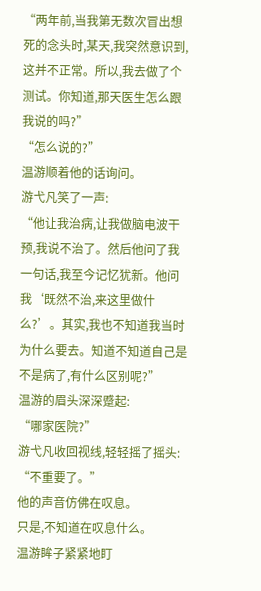“两年前,当我第无数次冒出想死的念头时,某天,我突然意识到,这并不正常。所以,我去做了个测试。你知道,那天医生怎么跟我说的吗?”
“怎么说的?”
温游顺着他的话询问。
游弋凡笑了一声:
“他让我治病,让我做脑电波干预,我说不治了。然后他问了我一句话,我至今记忆犹新。他问我‘既然不治,来这里做什么?’。其实,我也不知道我当时为什么要去。知道不知道自己是不是病了,有什么区别呢?”
温游的眉头深深蹙起:
“哪家医院?”
游弋凡收回视线,轻轻摇了摇头:
“不重要了。”
他的声音仿佛在叹息。
只是,不知道在叹息什么。
温游眸子紧紧地盯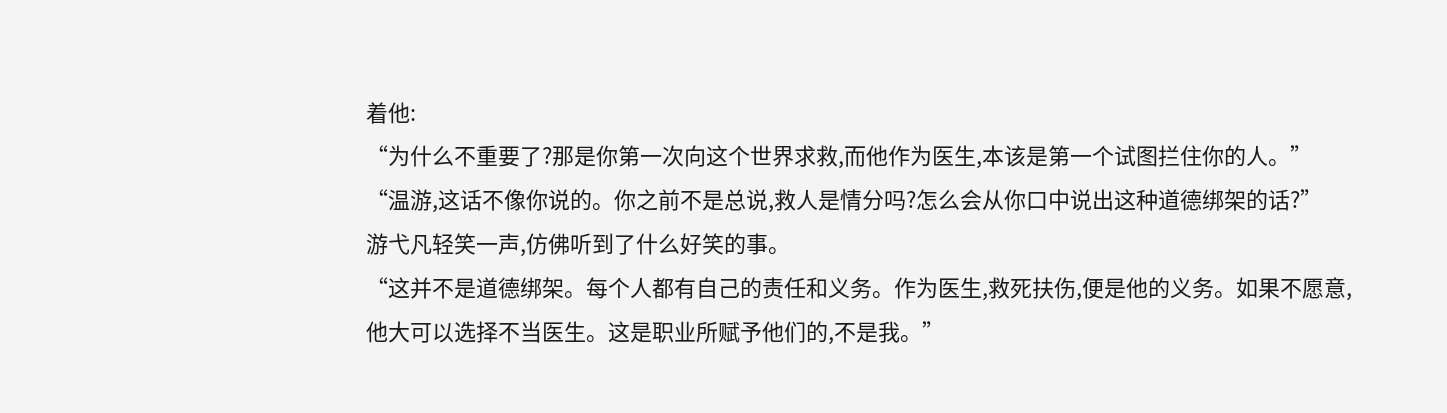着他:
“为什么不重要了?那是你第一次向这个世界求救,而他作为医生,本该是第一个试图拦住你的人。”
“温游,这话不像你说的。你之前不是总说,救人是情分吗?怎么会从你口中说出这种道德绑架的话?”
游弋凡轻笑一声,仿佛听到了什么好笑的事。
“这并不是道德绑架。每个人都有自己的责任和义务。作为医生,救死扶伤,便是他的义务。如果不愿意,他大可以选择不当医生。这是职业所赋予他们的,不是我。”